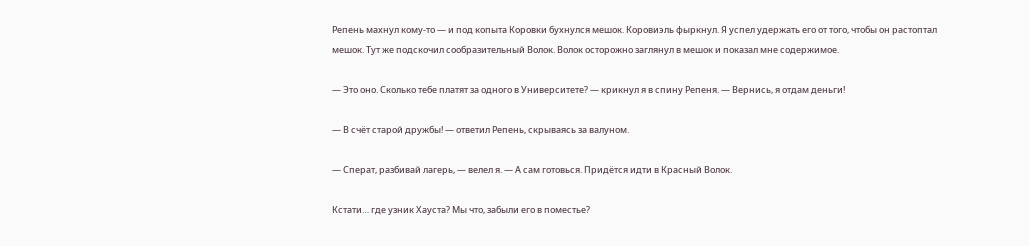Репень махнул кому-то — и под копыта Коровки бухнулся мешок. Коровиэль фыркнул. Я успел удержать его от того, чтобы он растоптал мешок. Тут же подскочил сообразительный Волок. Волок осторожно заглянул в мешок и показал мне содержимое.

— Это оно. Сколько тебе платят за одного в Университете? — крикнул я в спину Репеня. — Вернись, я отдам деньги!

— В счёт старой дружбы! — ответил Репень, скрываясь за валуном.

— Сперат, разбивай лагерь, — велел я. — А сам готовься. Придётся идти в Красный Волок.

Кстати… где узник Хауста? Мы что, забыли его в поместье?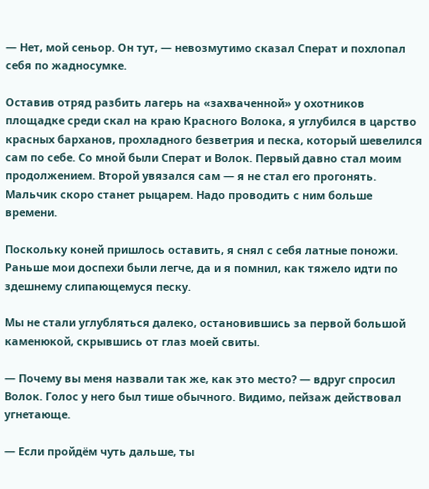— Нет, мой сеньор. Он тут, — невозмутимо сказал Сперат и похлопал себя по жадносумке.

Оставив отряд разбить лагерь на «захваченной» у охотников площадке среди скал на краю Красного Волока, я углубился в царство красных барханов, прохладного безветрия и песка, который шевелился сам по себе. Со мной были Сперат и Волок. Первый давно стал моим продолжением. Второй увязался сам — я не стал его прогонять. Мальчик скоро станет рыцарем. Надо проводить с ним больше времени.

Поскольку коней пришлось оставить, я снял с себя латные поножи. Раньше мои доспехи были легче, да и я помнил, как тяжело идти по здешнему слипающемуся песку.

Мы не стали углубляться далеко, остановившись за первой большой каменюкой, скрывшись от глаз моей свиты.

— Почему вы меня назвали так же, как это место? — вдруг спросил Волок. Голос у него был тише обычного. Видимо, пейзаж действовал угнетающе.

— Если пройдём чуть дальше, ты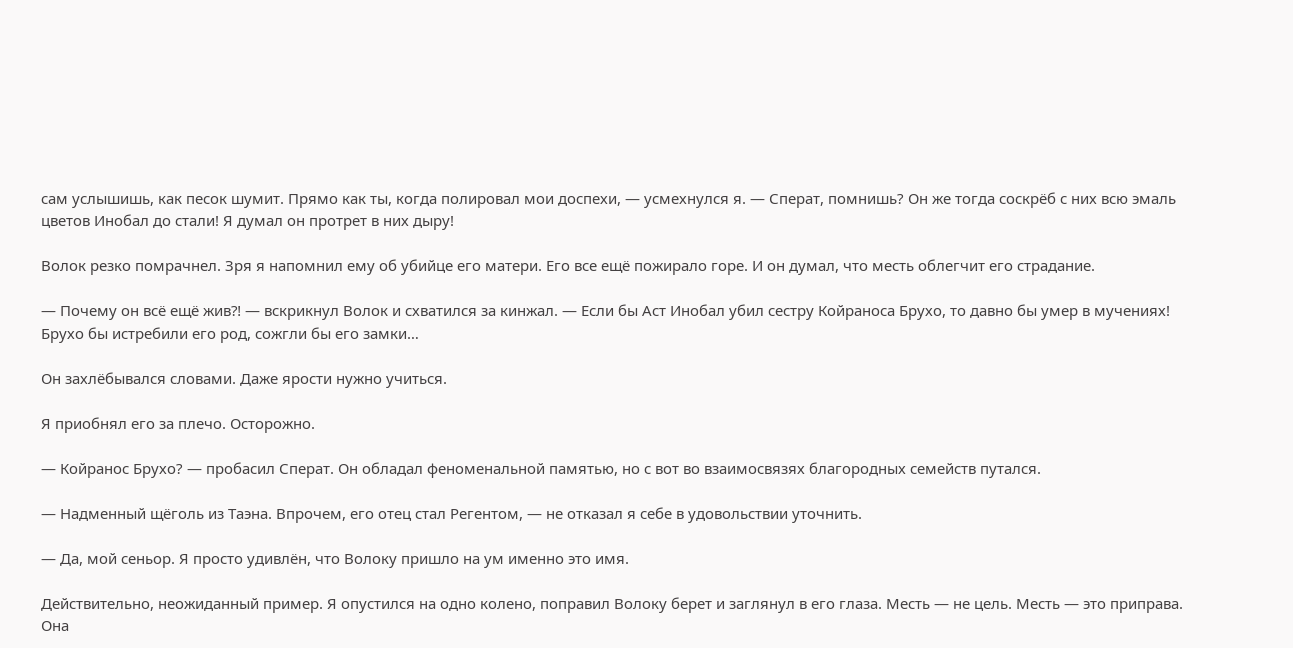сам услышишь, как песок шумит. Прямо как ты, когда полировал мои доспехи, — усмехнулся я. — Сперат, помнишь? Он же тогда соскрёб с них всю эмаль цветов Инобал до стали! Я думал он протрет в них дыру!

Волок резко помрачнел. Зря я напомнил ему об убийце его матери. Его все ещё пожирало горе. И он думал, что месть облегчит его страдание.

— Почему он всё ещё жив⁈ — вскрикнул Волок и схватился за кинжал. — Если бы Аст Инобал убил сестру Койраноса Брухо, то давно бы умер в мучениях! Брухо бы истребили его род, сожгли бы его замки…

Он захлёбывался словами. Даже ярости нужно учиться.

Я приобнял его за плечо. Осторожно.

— Койранос Брухо? — пробасил Сперат. Он обладал феноменальной памятью, но с вот во взаимосвязях благородных семейств путался.

— Надменный щёголь из Таэна. Впрочем, его отец стал Регентом, — не отказал я себе в удовольствии уточнить.

— Да, мой сеньор. Я просто удивлён, что Волоку пришло на ум именно это имя.

Действительно, неожиданный пример. Я опустился на одно колено, поправил Волоку берет и заглянул в его глаза. Месть — не цель. Месть — это приправа. Она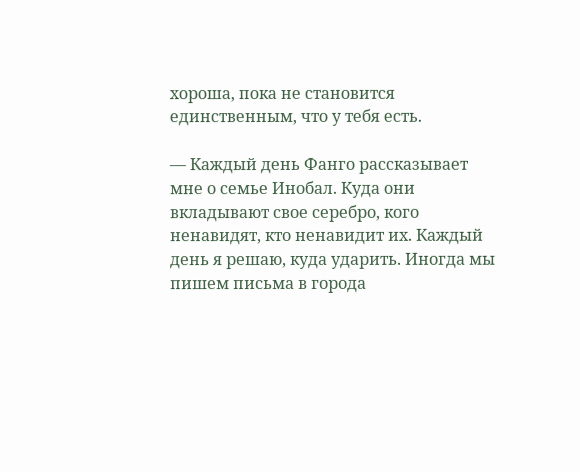хороша, пока не становится единственным, что у тебя есть.

— Каждый день Фанго рассказывает мне о семье Инобал. Куда они вкладывают свое серебро, кого ненавидят, кто ненавидит их. Каждый день я решаю, куда ударить. Иногда мы пишем письма в города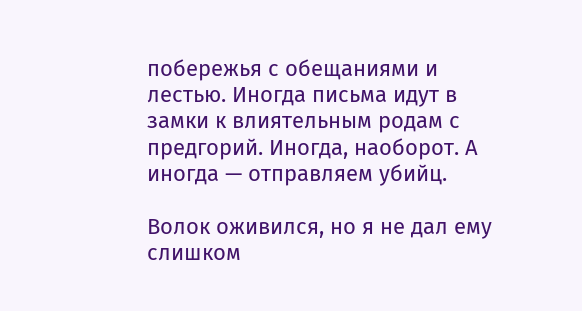побережья с обещаниями и лестью. Иногда письма идут в замки к влиятельным родам с предгорий. Иногда, наоборот. А иногда — отправляем убийц.

Волок оживился, но я не дал ему слишком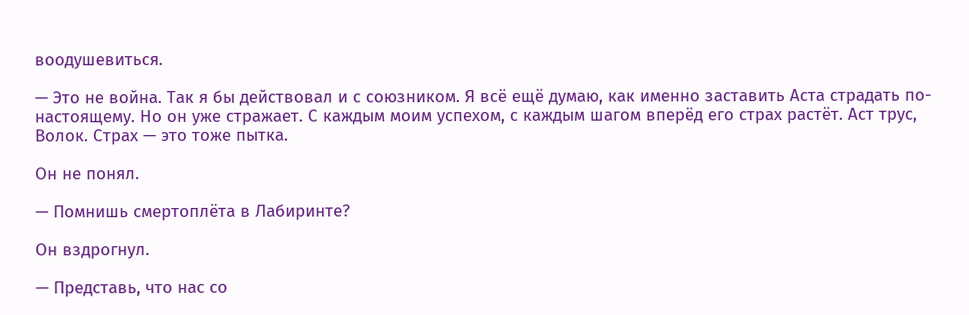воодушевиться.

— Это не война. Так я бы действовал и с союзником. Я всё ещё думаю, как именно заставить Аста страдать по-настоящему. Но он уже стражает. С каждым моим успехом, с каждым шагом вперёд его страх растёт. Аст трус, Волок. Страх — это тоже пытка.

Он не понял.

— Помнишь смертоплёта в Лабиринте?

Он вздрогнул.

— Представь, что нас со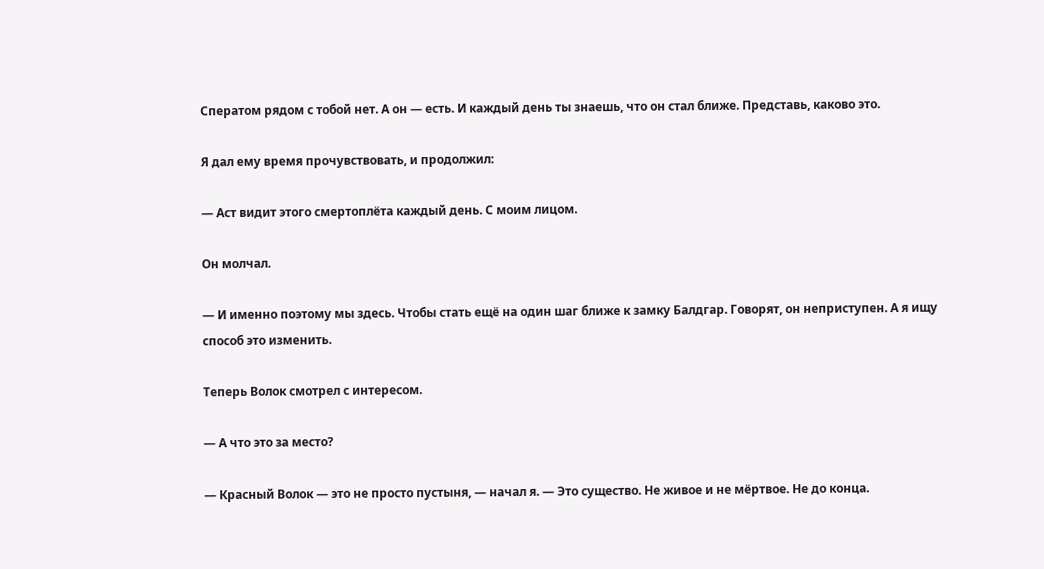Сператом рядом с тобой нет. А он — есть. И каждый день ты знаешь, что он стал ближе. Представь, каково это.

Я дал ему время прочувствовать, и продолжил:

— Аст видит этого смертоплёта каждый день. С моим лицом.

Он молчал.

— И именно поэтому мы здесь. Чтобы стать ещё на один шаг ближе к замку Балдгар. Говорят, он неприступен. А я ищу способ это изменить.

Теперь Волок смотрел с интересом.

— А что это за место?

— Красный Волок — это не просто пустыня, — начал я. — Это существо. Не живое и не мёртвое. Не до конца.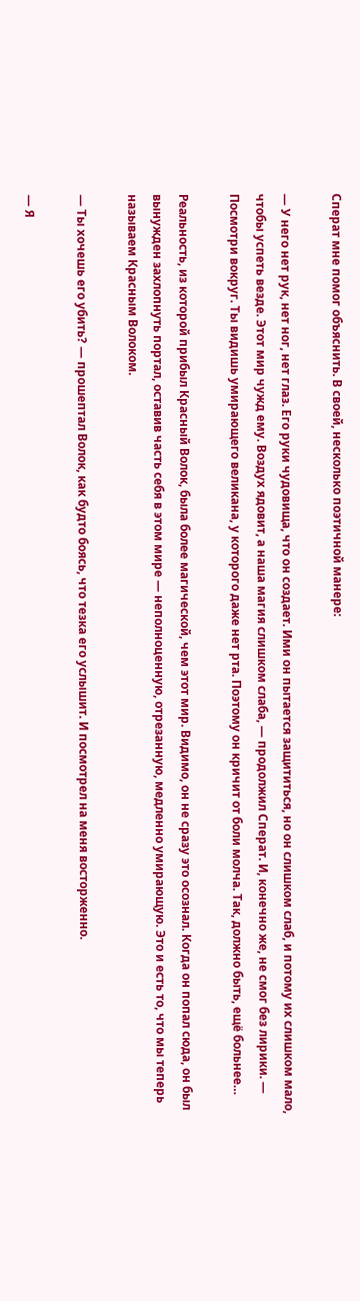Сперат мне помог объяснить. В своей, несколько поэтичной манере:

— У него нет рук, нет ног, нет глаз. Его руки чудовища, что он создает. Ими он пытается защититься, но он слишком слаб, и потому их слишком мало, чтобы успеть везде. Этот мир чужд ему. Воздух ядовит, а наша магия слишком слаба, — продолжил Сперат. И, конечно же, не смог без лирики. — Посмотри вокруг. Ты видишь умирающего великана, у которого даже нет рта. Поэтому он кричит от боли молча. Так, должно быть, ещё больнее…

Реальность, из которой прибыл Красный Волок, была более магической, чем этот мир. Видимо, он не сразу это осознал. Когда он попал сюда, он был вынужден захлопнуть портал, оставив часть себя в этом мире — неполноценную, отрезанную, медленно умирающую. Это и есть то, что мы теперь называем Красным Волоком.

— Ты хочешь его убить? — прошептал Волок, как будто боясь, что тезка его услышит. И посмотрел на меня восторженно.

— Я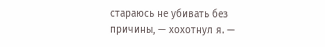стараюсь не убивать без причины, — хохотнул я. —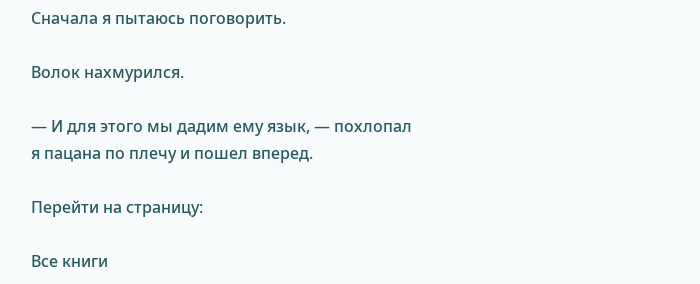Сначала я пытаюсь поговорить.

Волок нахмурился.

— И для этого мы дадим ему язык, — похлопал я пацана по плечу и пошел вперед.

Перейти на страницу:

Все книги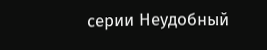серии Неудобный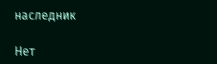наследник

Нет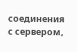соединения с сервером,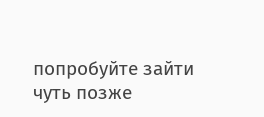попробуйте зайти чуть позже